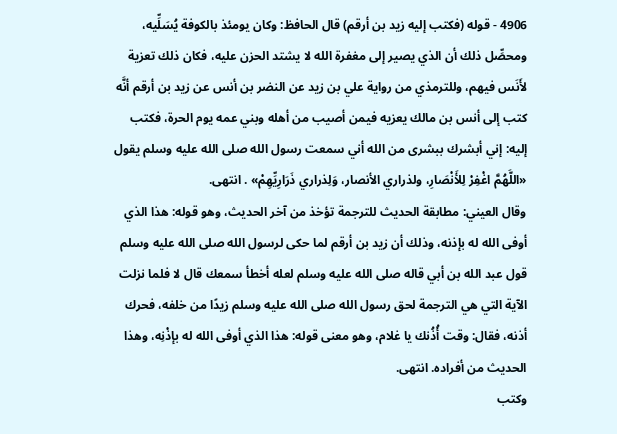4906 - قوله (فكتب إليه زيد بن أرقم) قال الحافظ: وكان يومئذ بالكوفة يُسَلِّيه، ومحصِّل ذلك أن الذي يصير إلى مغفرة الله لا يشتد الحزن عليه، فكان ذلك تعزية لأَنَس فيهم، وللترمذي من رواية علي بن زيد عن النضر بن أنس عن زيد بن أرقم أنَّه كتب إلى أنس بن مالك يعزيه فيمن أصيب من أهله وبني عمه يوم الحرة، فكتب إليه: إني أبشرك ببشرى من الله أني سمعت رسول الله صلى الله عليه وسلم يقول «اللَّهُمَّ اغْفِرْ لِلأَنْصَارِ، ولذراري الأنصار، وَلِذراري ذَرَارِيِّهِمْ» . انتهى.
وقال العيني: مطابقة الحديث للترجمة تؤخذ من آخر الحديث، وهو قوله: هذا الذي أوفى الله له بإذنه، وذلك أن زيد بن أرقم لما حكى لرسول الله صلى الله عليه وسلم قول عبد الله بن أبي قاله صلى الله عليه وسلم لعله أخطأ سمعك قال لا فلما نزلت الآية التي هي الترجمة لحق رسول الله صلى الله عليه وسلم زيدًا من خلفه، فحرك أذنه، فقال: وقت أُذُنك يا غلام، وهو معنى قوله: هذا الذي أوفى الله له بإذْنِه، وهذا الحديث من أفراده. انتهى.
وكتب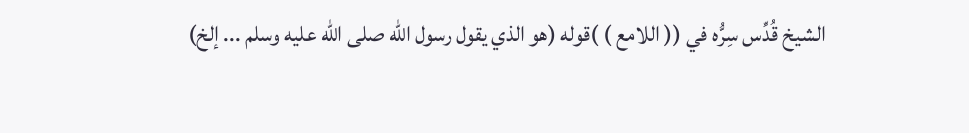الشيخ قُدِّس سِرُّه في (( اللامع ) )قوله (هو الذي يقول رسول الله صلى الله عليه وسلم ... إلخ)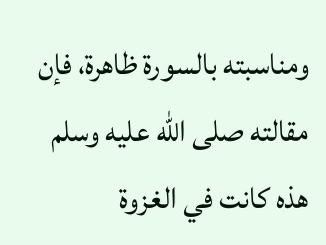ومناسبته بالسورة ظاهرة، فإن مقالته صلى الله عليه وسلم هذه كانت في الغزوة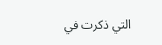التي ذكرت في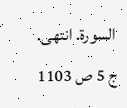السورة. انتهى.
ج 5 ص 1103